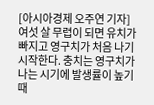[아시아경제 오주연 기자]여섯 살 무렵이 되면 유치가 빠지고 영구치가 처음 나기 시작한다. 충치는 영구치가 나는 시기에 발생률이 높기 때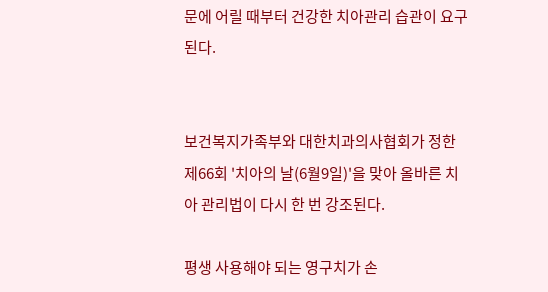문에 어릴 때부터 건강한 치아관리 습관이 요구된다.


보건복지가족부와 대한치과의사협회가 정한 제66회 '치아의 날(6월9일)'을 맞아 올바른 치아 관리법이 다시 한 번 강조된다.

평생 사용해야 되는 영구치가 손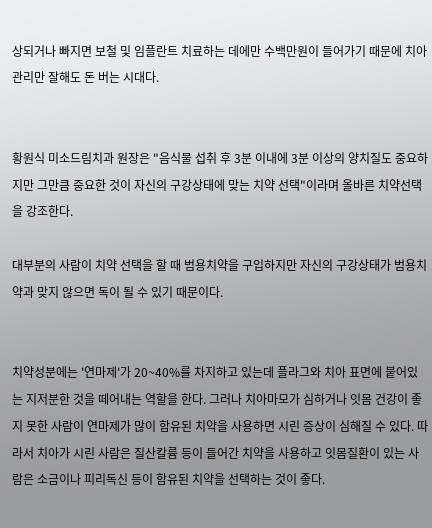상되거나 빠지면 보철 및 임플란트 치료하는 데에만 수백만원이 들어가기 때문에 치아관리만 잘해도 돈 버는 시대다.


황원식 미소드림치과 원장은 "음식물 섭취 후 3분 이내에 3분 이상의 양치질도 중요하지만 그만큼 중요한 것이 자신의 구강상태에 맞는 치약 선택"이라며 올바른 치약선택을 강조한다.

대부분의 사람이 치약 선택을 할 때 범용치약을 구입하지만 자신의 구강상태가 범용치약과 맞지 않으면 독이 될 수 있기 때문이다.


치약성분에는 '연마제'가 20~40%를 차지하고 있는데 플라그와 치아 표면에 붙어있는 지저분한 것을 떼어내는 역할을 한다. 그러나 치아마모가 심하거나 잇몸 건강이 좋지 못한 사람이 연마제가 많이 함유된 치약을 사용하면 시린 증상이 심해질 수 있다. 따라서 치아가 시린 사람은 질산칼륨 등이 들어간 치약을 사용하고 잇몸질환이 있는 사람은 소금이나 피리독신 등이 함유된 치약을 선택하는 것이 좋다.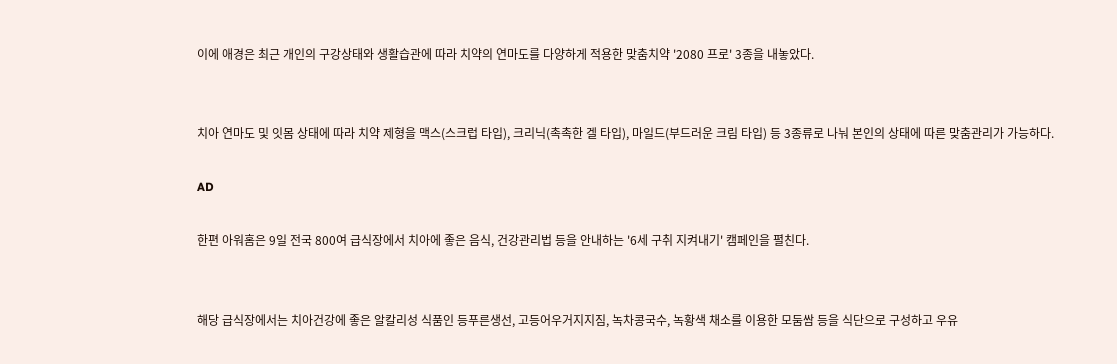이에 애경은 최근 개인의 구강상태와 생활습관에 따라 치약의 연마도를 다양하게 적용한 맞춤치약 '2080 프로' 3종을 내놓았다.


치아 연마도 및 잇몸 상태에 따라 치약 제형을 맥스(스크럽 타입), 크리닉(촉촉한 겔 타입), 마일드(부드러운 크림 타입) 등 3종류로 나눠 본인의 상태에 따른 맞춤관리가 가능하다.

AD

한편 아워홈은 9일 전국 800여 급식장에서 치아에 좋은 음식, 건강관리법 등을 안내하는 '6세 구취 지켜내기' 캠페인을 펼친다.


해당 급식장에서는 치아건강에 좋은 알칼리성 식품인 등푸른생선, 고등어우거지지짐, 녹차콩국수, 녹황색 채소를 이용한 모둠쌈 등을 식단으로 구성하고 우유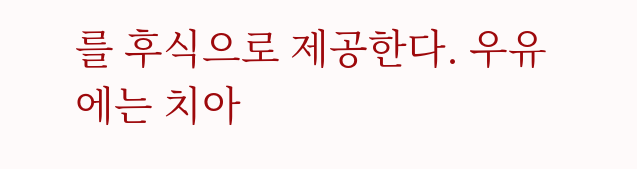를 후식으로 제공한다. 우유에는 치아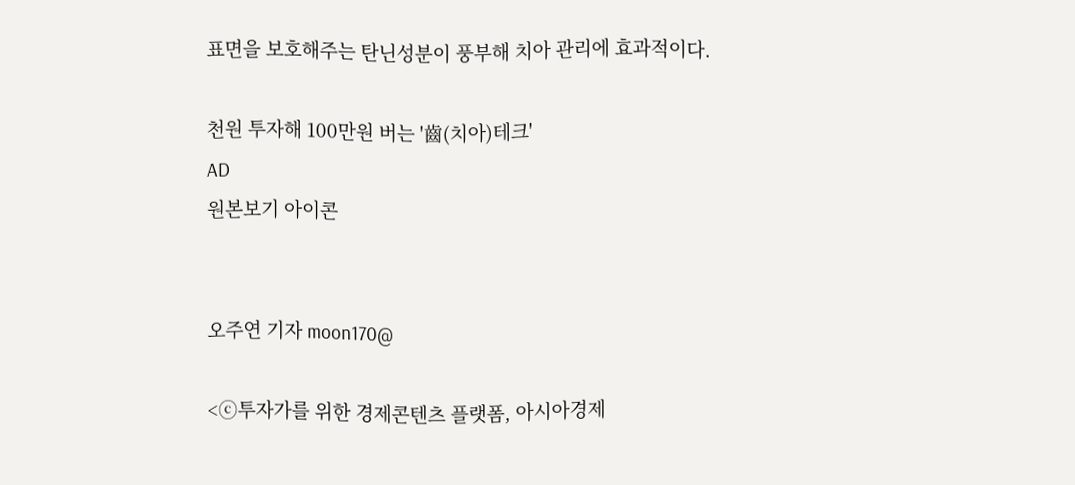표면을 보호해주는 탄닌성분이 풍부해 치아 관리에 효과적이다.

천원 투자해 100만원 버는 '齒(치아)테크'
AD
원본보기 아이콘


오주연 기자 moon170@

<ⓒ투자가를 위한 경제콘텐츠 플랫폼, 아시아경제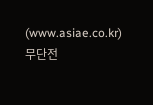(www.asiae.co.kr) 무단전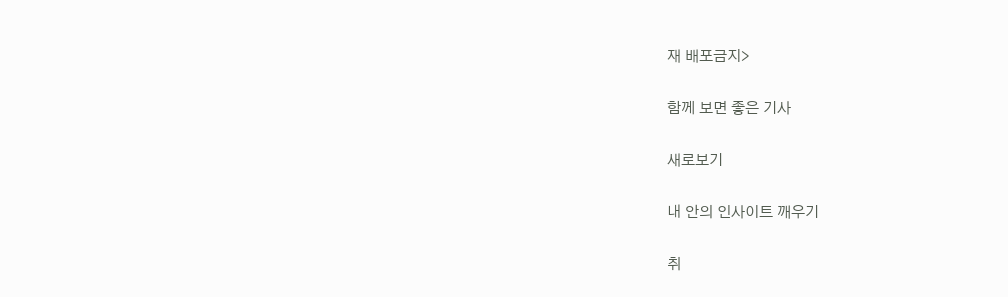재 배포금지>

함께 보면 좋은 기사

새로보기

내 안의 인사이트 깨우기

취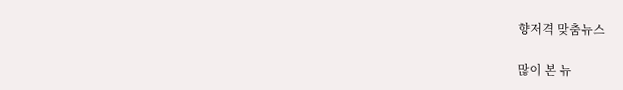향저격 맞춤뉴스

많이 본 뉴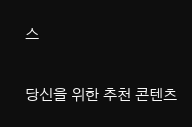스

당신을 위한 추천 콘텐츠